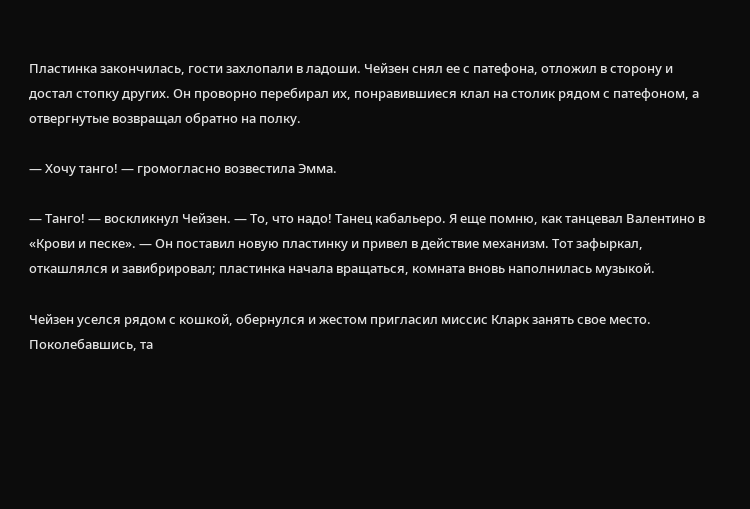Пластинка закончилась, гости захлопали в ладоши. Чейзен снял ее с патефона, отложил в сторону и достал стопку других. Он проворно перебирал их, понравившиеся клал на столик рядом с патефоном, а отвергнутые возвращал обратно на полку.

— Хочу танго! — громогласно возвестила Эмма.

— Танго! — воскликнул Чейзен. — То, что надо! Танец кабальеро. Я еще помню, как танцевал Валентино в «Крови и песке». — Он поставил новую пластинку и привел в действие механизм. Тот зафыркал, откашлялся и завибрировал; пластинка начала вращаться, комната вновь наполнилась музыкой.

Чейзен уселся рядом с кошкой, обернулся и жестом пригласил миссис Кларк занять свое место. Поколебавшись, та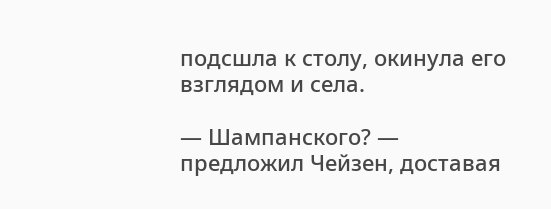подсшла к столу, окинула его взглядом и села.

— Шампанского? — предложил Чейзен, доставая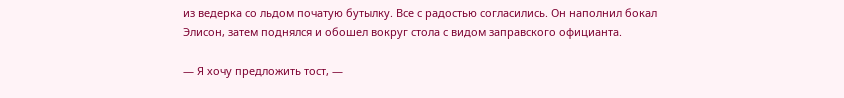из ведерка со льдом початую бутылку. Все с радостью согласились. Он наполнил бокал Элисон, затем поднялся и обошел вокруг стола с видом заправского официанта.

— Я хочу предложить тост, —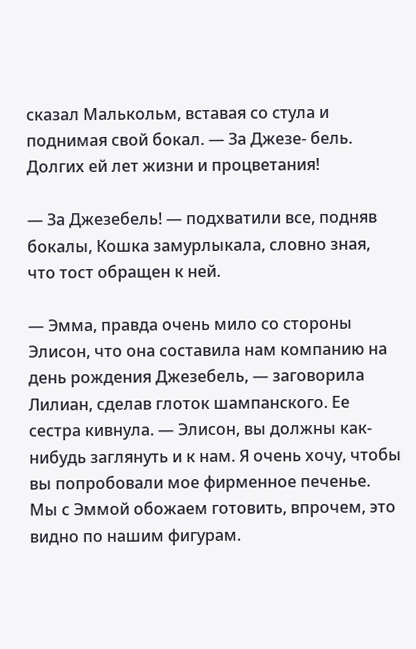сказал Малькольм, вставая со стула и поднимая свой бокал. — За Джезе- бель. Долгих ей лет жизни и процветания!

— За Джезебель! — подхватили все, подняв бокалы, Кошка замурлыкала, словно зная, что тост обращен к ней.

— Эмма, правда очень мило со стороны Элисон, что она составила нам компанию на день рождения Джезебель, — заговорила Лилиан, сделав глоток шампанского. Ее сестра кивнула. — Элисон, вы должны как-нибудь заглянуть и к нам. Я очень хочу, чтобы вы попробовали мое фирменное печенье. Мы с Эммой обожаем готовить, впрочем, это видно по нашим фигурам.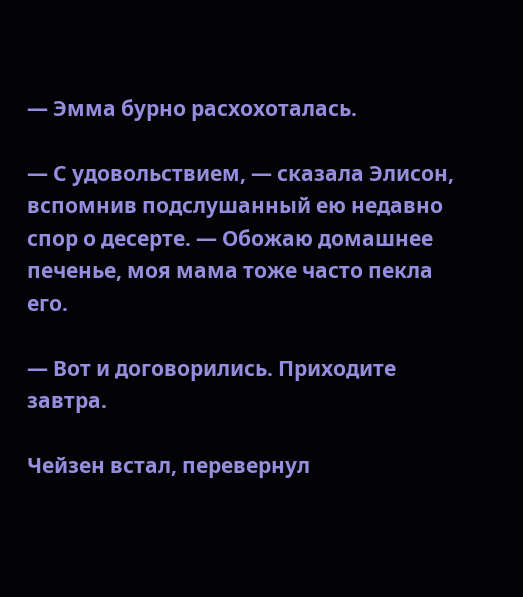— Эмма бурно расхохоталась.

— С удовольствием, — сказала Элисон, вспомнив подслушанный ею недавно спор о десерте. — Обожаю домашнее печенье, моя мама тоже часто пекла его.

— Вот и договорились. Приходите завтра.

Чейзен встал, перевернул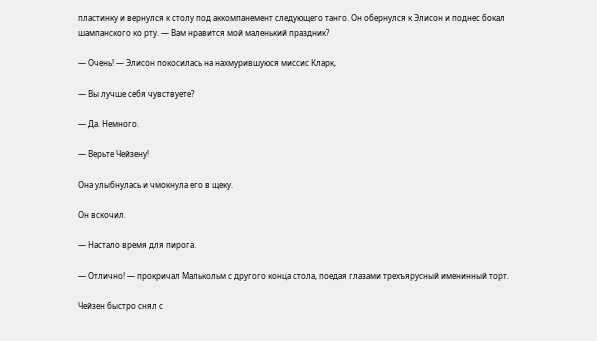пластинку и вернулся к столу под аккомпанемент следующего танго. Он обернулся к Элисон и поднес бокал шампанского ко рту. — Вам нравится мой маленький праздник?

— Очень! — Элисон покосилась на нахмурившуюся миссис Кларк,

— Вы лучше себя чувствуете?

— Да. Немного.

— Верьте Чейзену!

Она улыбнулась и чмокнула его в щеку.

Он вскочил.

— Настало время для пирога.

— Отлично! — прокричал Малькольм с другого конца стола, поедая глазами трехъярусный именинный торт.

Чейзен быстро снял с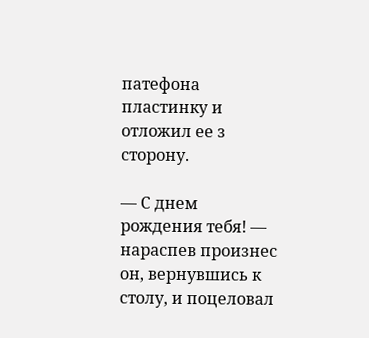патефона пластинку и отложил ее з сторону.

— С днем рождения тебя! — нараспев произнес он, вернувшись к столу, и поцеловал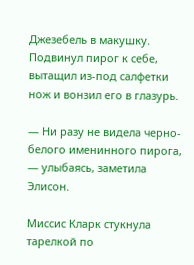Джезебель в макушку. Подвинул пирог к себе, вытащил из-под салфетки нож и вонзил его в глазурь.

— Ни разу не видела черно-белого именинного пирога, — улыбаясь, заметила Элисон.

Миссис Кларк стукнула тарелкой по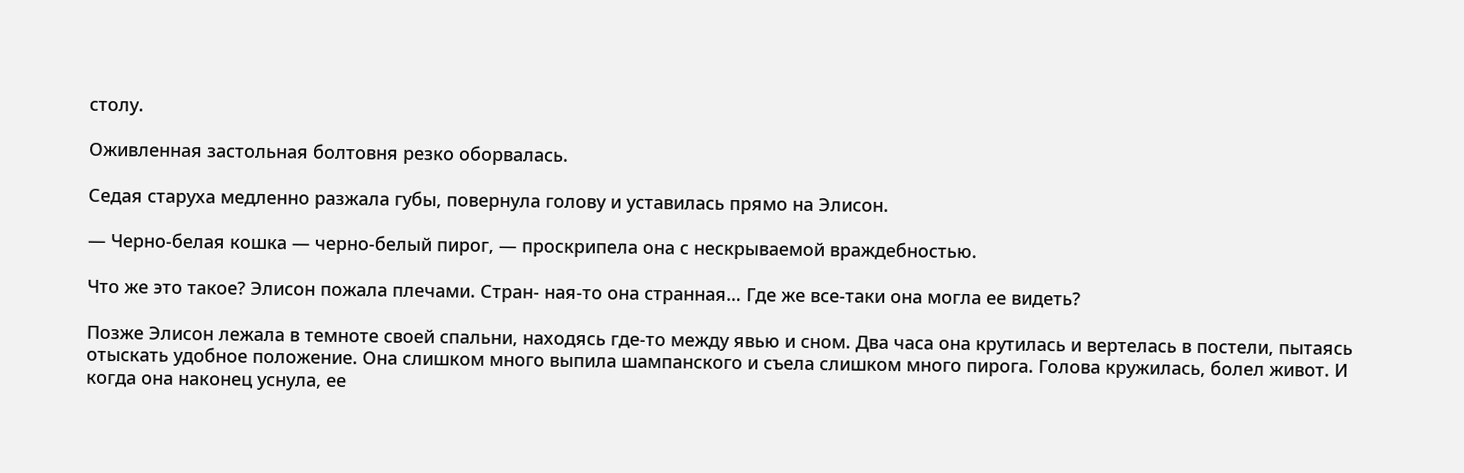столу.

Оживленная застольная болтовня резко оборвалась.

Седая старуха медленно разжала губы, повернула голову и уставилась прямо на Элисон.

— Черно-белая кошка — черно-белый пирог, — проскрипела она с нескрываемой враждебностью.

Что же это такое? Элисон пожала плечами. Стран- ная-то она странная… Где же все-таки она могла ее видеть?

Позже Элисон лежала в темноте своей спальни, находясь где-то между явью и сном. Два часа она крутилась и вертелась в постели, пытаясь отыскать удобное положение. Она слишком много выпила шампанского и съела слишком много пирога. Голова кружилась, болел живот. И когда она наконец уснула, ее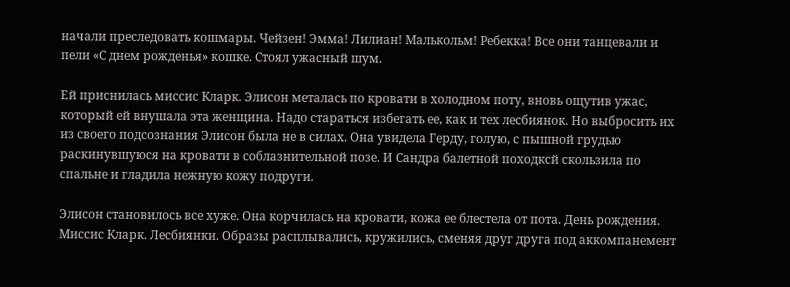начали преследовать кошмары. Чейзен! Эмма! Лилиан! Малькольм! Ребекка! Все они танцевали и пели «С днем рожденья» кошке. Стоял ужасный шум.

Ей приснилась миссис Кларк. Элисон металась по кровати в холодном поту, вновь ощутив ужас, который ей внушала эта женщина. Надо стараться избегать ее, как и тех лесбиянок. Но выбросить их из своего подсознания Элисон была не в силах. Она увидела Герду, голую, с пышной грудью раскинувшуюся на кровати в соблазнительной позе. И Сандра балетной походксй скользила по спальне и гладила нежную кожу подруги.

Элисон становилось все хуже. Она корчилась на кровати, кожа ее блестела от пота. День рождения. Миссис Кларк. Лесбиянки. Образы расплывались, кружились, сменяя друг друга под аккомпанемент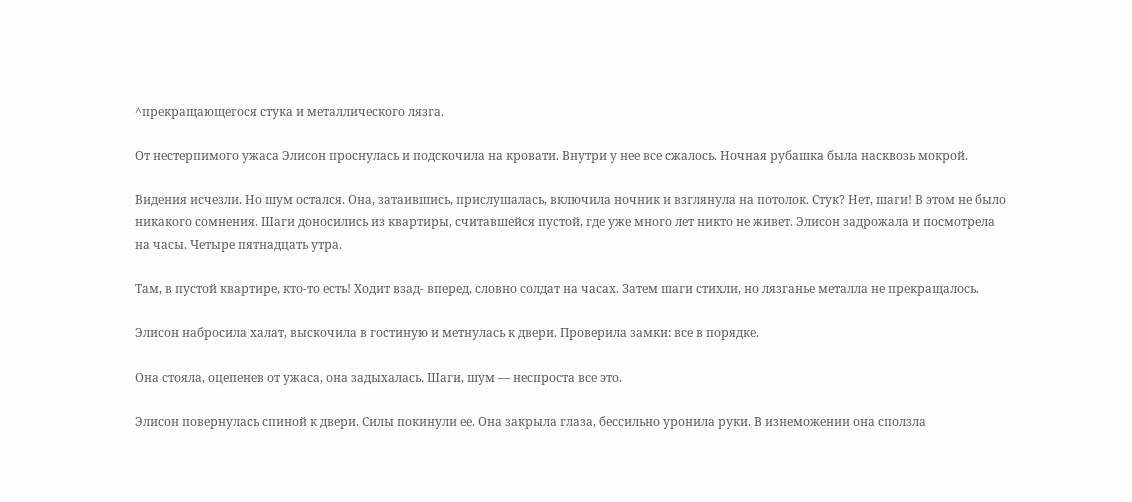^прекращающегося стука и металлического лязга.

От нестерпимого ужаса Элисон проснулась и подскочила на кровати. Внутри у нее все сжалось. Ночная рубашка была насквозь мокрой.

Видения исчезли. Но шум остался. Она, затаившись, прислушалась, включила ночник и взглянула на потолок. Стук? Нет, шаги! В этом не было никакого сомнения. Шаги доносились из квартиры, считавшейся пустой, где уже много лет никто не живет. Элисон задрожала и посмотрела на часы. Четыре пятнадцать утра.

Там, в пустой квартире, кто-то есть! Ходит взад- вперед, словно солдат на часах. Затем шаги стихли, но лязганье металла не прекращалось.

Элисон набросила халат, выскочила в гостиную и метнулась к двери. Проверила замки: все в порядке.

Она стояла, оцепенев от ужаса, она задыхалась. Шаги, шум — неспроста все это.

Элисон повернулась спиной к двери. Силы покинули ее. Она закрыла глаза, бессильно уронила руки. В изнеможении она сползла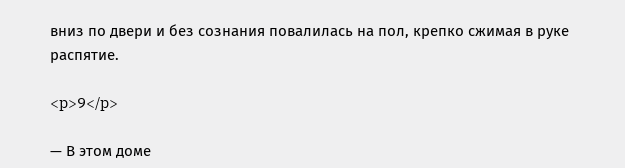вниз по двери и без сознания повалилась на пол, крепко сжимая в руке распятие.

<p>9</p>

— В этом доме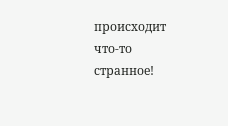происходит что-то странное!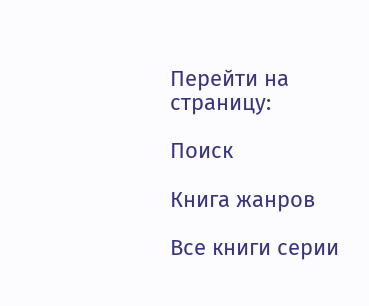Перейти на страницу:

Поиск

Книга жанров

Все книги серии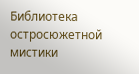Библиотека остросюжетной мистики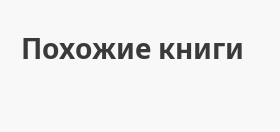Похожие книги